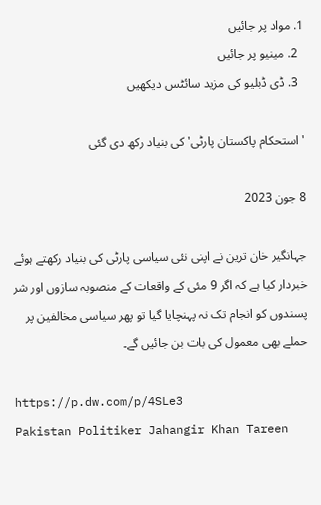1. مواد پر جائیں
  2. مینیو پر جائیں
  3. ڈی ڈبلیو کی مزید سائٹس دیکھیں

'استحکام پاکستان پارٹی' کی بنیاد رکھ دی گئی

8 جون 2023

جہانگیر خان ترین نے اپنی نئی سیاسی پارٹی کی بنیاد رکھتے ہوئے خبردار کیا ہے کہ اگر 9 مئی کے واقعات کے منصوبہ سازوں اور شر پسندوں کو انجام تک نہ پہنچایا گیا تو پھر سیاسی مخالفین پر حملے بھی معمول کی بات بن جائیں گے۔

https://p.dw.com/p/4SLe3
Pakistan Politiker Jahangir Khan Tareen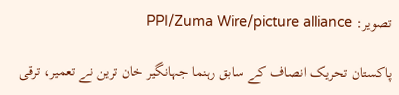تصویر: PPI/Zuma Wire/picture alliance

پاکستان تحریک انصاف کے سابق رہنما جہانگیر خان ترین نے تعمیر، ترقی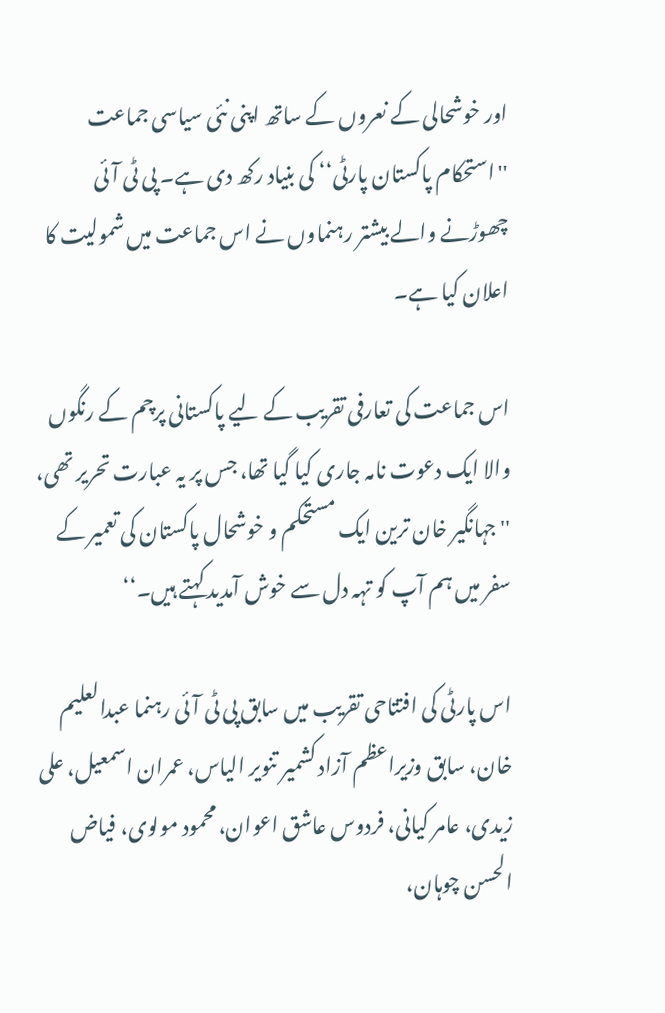اور خوشحالی کے نعروں کے ساتھ اپنی نئی سیاسی جماعت  ''استحکام پاکستان پارٹی‘‘ کی بنیاد رکھ دی ہے۔ پی ٹی آئی چھوڑنے والے بیشتر رہنماوں نے اس جماعت میں شمولیت کا اعلان کیا ہے۔

اس جماعت کی تعارفی تقریب کے لیے پاکستانی پرچم کے رنگوں والا ایک دعوت نامہ جاری کیا گیا تھا، جس پر یہ عبارت تحریر تھی، ''جہانگیر خان ترین ایک مستحکم و خوشحال پاکستان کی تعمیر کے سفر میں ہم آپ کو تہہ دل سے خوش آمدید کہتے ہیں۔‘‘

اس پارٹی کی افتتاحی تقریب میں سابق پی ٹی آئی رہنما عبدالعلیم خان، سابق وزیراعظم آزاد کشمیر تنویر الیاس، عمران اسمعیل، علی زیدی، عامر کیانی، فردوس عاشق اعوان، محمود مولوی، فیاض الحسن چوہان،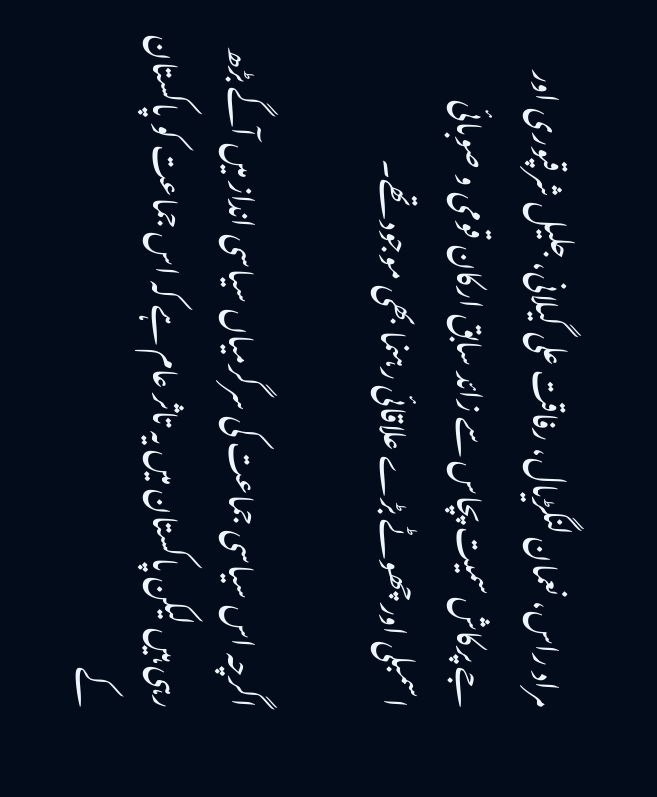مراد راس، نعمان لنگڑیال، رفاقت علی گیلانی، جلیل شرقپوری اور جے پرکاش سمیت پچاس سے زائد سابق ارکان قومی و صوبائی اسمبلی اور چھوٹے بڑے علاقائی رہنما بھی موجود تھے۔

اگرچہ اس سیاسی جماعت کی سرگرمیاں سیاسی انداز میں آگے بڑھ رہی ہیں لیکن پاکستان میں یہ تاثر عام ہے کہ اس جماعت کو پاکستان کے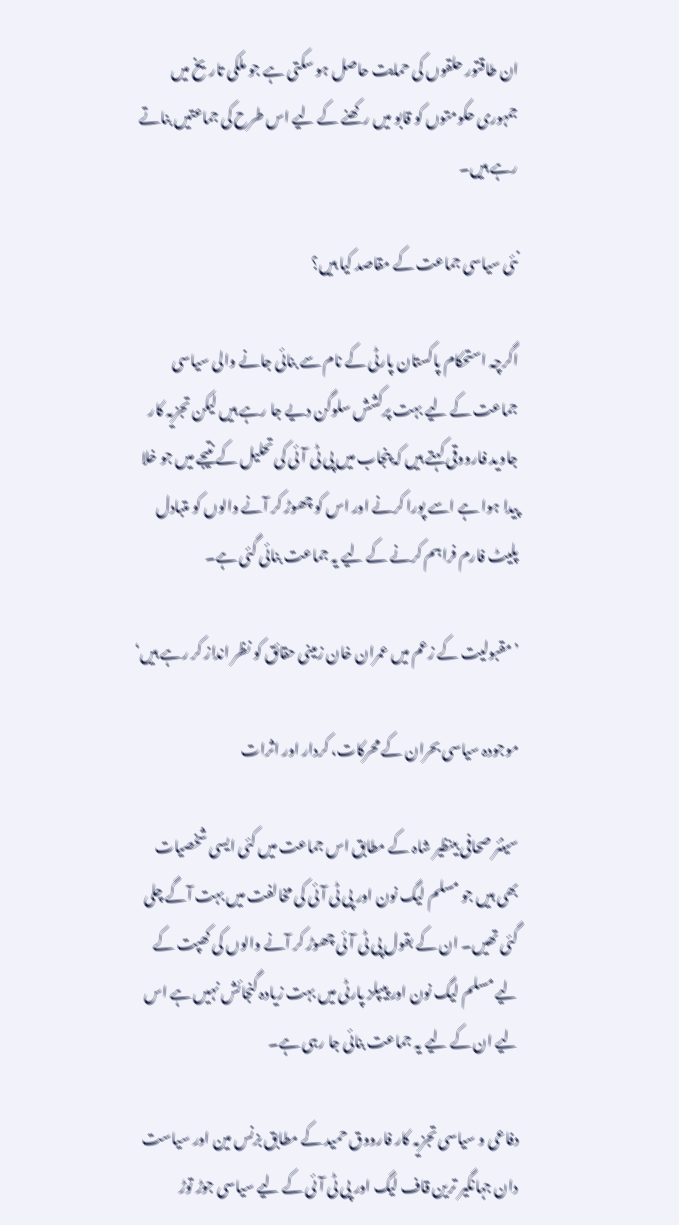ان طاقتور حلقوں کی حمایت حاصل ہو سکتی ہے جو ملکی تاریخ میں جمہوری حکومتوں کو قابو میں رکھنے کے لیے اس طرح کی جماعتیں بناتے رہے ہیں۔

نئی سیاسی جماعت کے مقاصد کیا ہیں؟

اگرچہ استحکام پاکستان پارٹی کے نام سے بنائی جانے والی سیاسی جماعت کے لیے بہت پرکشش سلوگن دیے جا رہے ہیں لیکن تجزیہ کار جاوید فارووقی کہتے ہیں کہ پنجاب میں پی ٹی آئی کی تحلیل کے نتیجے میں جو خلا پیدا ہوا ہے اسے پورا کرنے اور اس کو چھوڑ کر آنے والوں کو متبادل پلیٹ فارم فراہم کرنے کے لیے یہ جماعت بنائی گئی ہے۔

’مقبولیت کے زعم میں عمران خان زمینی حقائق کو نظر انداز کر رہے ہیں‘

موجودہ سیاسی بحران کے محرکات، کردار اور اثرات

سینئر صحافی بینظیر شاہ کے مطابق اس جماعت میں کئی ایسی شخصیات بھی ہیں جو مسلم لیگ نون اور پی ٹی آئی کی مخالفت میں بہت آگے چلی گئی تھیں۔ ان کے بقول پی ٹی آئی چھوڑ کر آنے والوں کی کھپت کے لیے مسلم لیگ نون اور پیپلز پارٹی میں بہت زیادہ گنجائش نہیں ہے اس لیے ان کے لیے یہ جماعت بنائی جا رہی ہے۔

دفاعی و سیاسی تجزیہ کار فارووق حمید کے مطابق بزنس مین اور سیاست دان جہانگیر ترین قاف لیگ اور پی ٹی آئی کے لیے سیاسی جوڑ توڑ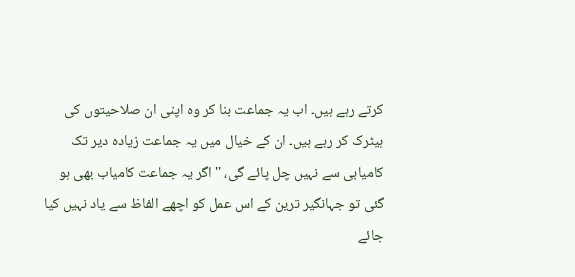کرتے رہے ہیں۔ اب یہ جماعت بنا کر وہ اپنی ان صلاحیتوں کی ہیٹرک کر رہے ہیں۔ ان کے خیال میں یہ جماعت زیادہ دیر تک کامیابی سے نہیں چل پائے گی، '' اگر یہ جماعت کامیاب بھی ہو گئی تو جہانگیر ترین کے اس عمل کو اچھے الفاظ سے یاد نہیں کیا جائے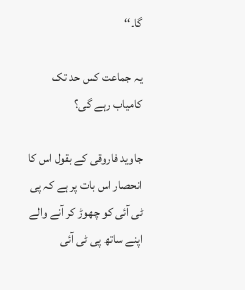گا۔‘‘

یہ جماعت کس حد تک کامیاب رہے گی؟

جاوید فاروقی کے بقول اس کا انحصار اس بات پر ہے کہ پی ٹی آئی کو چھوڑ کر آنے والے اپنے ساتھ پی ٹی آئی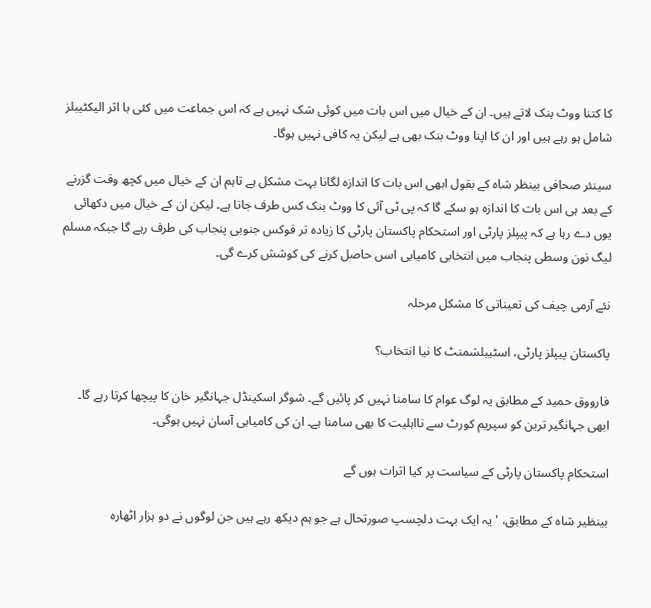کا کتنا ووٹ بنک لاتے ہیں۔ ان کے خیال میں اس بات میں کوئی شک نہیں ہے کہ اس جماعت میں کئی با اثر الیکٹیبلز شامل ہو رہے ہیں اور ان کا اپنا ووٹ بنک بھی ہے لیکن یہ کافی نہیں ہوگا۔

سینئر صحافی بینظر شاہ کے بقول ابھی اس بات کا اندازہ لگانا بہت مشکل ہے تاہم ان کے خیال میں کچھ وقت گزرنے کے بعد ہی اس بات کا اندازہ ہو سکے گا کہ پی ٹی آئی کا ووٹ بنک کس طرف جاتا ہے۔ لیکن ان کے خیال میں دکھائی یوں دے رہا ہے کہ پیپلز پارٹی اور استحکام پاکستان پارٹی کا زیادہ تر فوکس جنوبی پنجاب کی طرف رہے گا جبکہ مسلم لیگ نون وسطی پنجاب میں انتخابی کامیابی اسں حاصل کرنے کی کوشش کرے گی۔

نئے آرمی چیف کی تعیناتی کا مشکل مرحلہ

پاکستان پیپلز پارٹی، اسٹیبلشمنٹ کا نیا انتخاب؟

فارووق حمید کے مطابق یہ لوگ عوام کا سامنا نہیں کر پائیں گے۔ شوگر اسکینڈل جہانگیر خان کا پیچھا کرتا رہے گا۔ ابھی جہانگیر ترین کو سپریم کورٹ سے نااہلیت کا بھی سامنا ہے۔ ان کی کامیابی آسان نہیں ہوگی۔

استحکام پاکستان پارٹی کے سیاست پر کیا اثرات ہوں گے

بینظیر شاہ کے مطابق، ' یہ ایک بہت دلچسپ صورتحال ہے جو ہم دیکھ رہے ہیں جن لوگوں نے دو ہزار اٹھارہ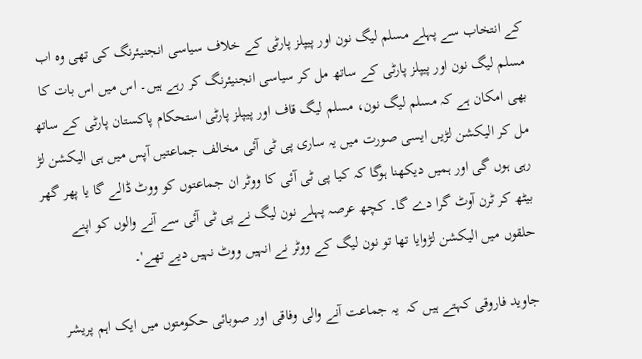کے انتخاب سے پہلے مسلم لیگ نون اور پیپلز پارٹی کے خلاف سیاسی انجنیئرنگ کی تھی وہ اب مسلم لیگ نون اور پیپلز پارٹی کے ساتھ مل کر سیاسی انجنیئرنگ کر رہے ہیں۔ اس میں اس بات کا بھی امکان ہے کہ مسلم لیگ نون، مسلم لیگ قاف اور پیپلز پارٹی استحکام پاکستان پارٹی کے ساتھ مل کر الیکشن لڑیں ایسی صورت میں یہ ساری پی ٹی آئی مخالف جماعتیں آپس میں ہی الیکشن لڑ رہی ہوں گی اور ہمیں دیکھنا ہوگا کہ کیا پی ٹی آئی کا ووٹر ان جماعتوں کو ووٹ ڈالے گا یا پھر گھر بیٹھ کر ٹرن آوٹ گرا دے گا۔ کچھ عرصہ پہلے نون لیگ نے پی ٹی آئی سے آنے والوں کو اپنے حلقوں میں الیکشن لڑوایا تھا تو نون لیگ کے ووٹر نے انہیں ووٹ نہیں دیے تھے'۔

جاوید فاروقی کہتے ہیں کہ  یہ جماعت آنے والی وفاقی اور صوبائی حکومتوں میں ایک اہم پریشر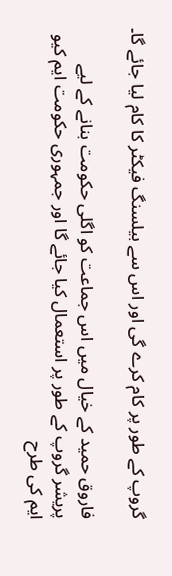گروپ کے طور پر کام کرے گی اور اس سے بیلسنگ فیکٹر کا کام لیا جائے گا۔

فاروق حمید کے خیال میں اس جماعت کو اگلی حکومت بنانے کے لیے پریشر گروپ کے طور پر استعمال کیا جائے گا اور جمہوری حکومت ایم کیو ایم کی طرح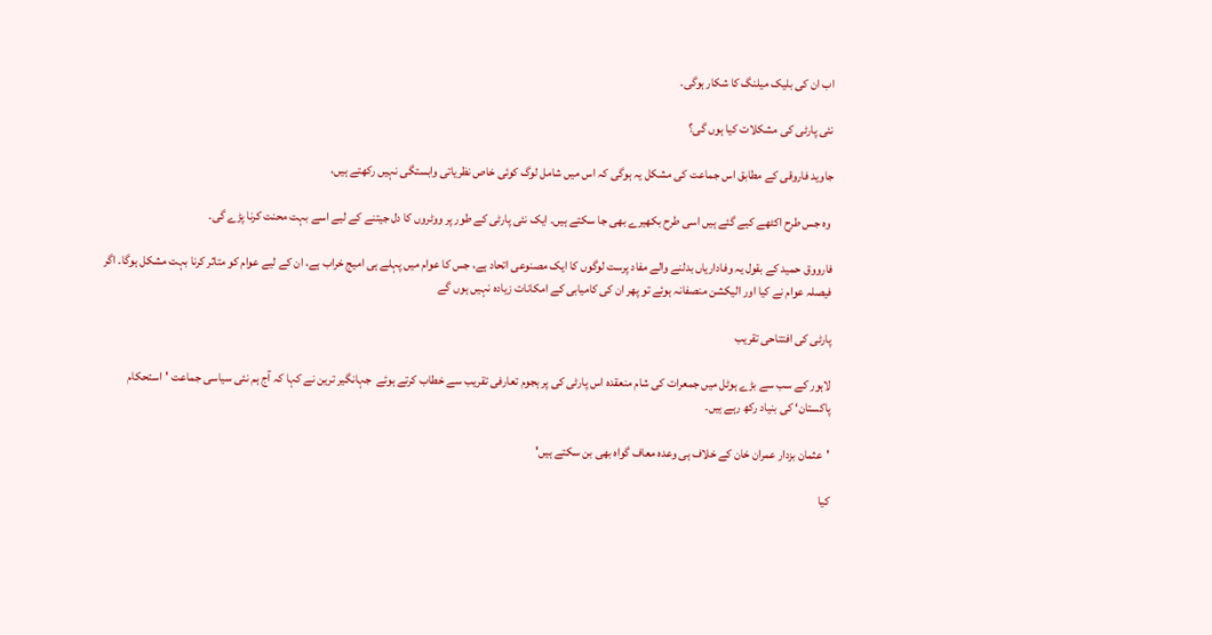اب ان کی بلیک میلنگ کا شکار ہوگی۔

نئی پارٹی کی مشکلات کیا ہوں گی؟

جاوید فاروقی کے مطابق اس جماعت کی مشکل یہ ہوگی کہ اس میں شامل لوگ کوئی خاص نظریاتی وابستگی نہیں رکھتے ہیں،

 وہ جس طرح اکٹھے کیے گئے ہیں اسی طرح بکھیرے بھی جا سکتے ہیں۔ ایک نئی پارٹی کے طور پر ووٹروں کا دل جیتنے کے لیے اسے بہت محنت کرنا پڑے گی۔

فارووق حمید کے بقول یہ وفاداریاں بدلنے والے مفاد پرست لوگوں کا ایک مصنوعی اتحاد ہے، جس کا عوام میں پہلے ہی امیج خراب ہے، ان کے لیے عوام کو متاثر کرنا بہت مشکل ہوگا۔ اگر فیصلہ عوام نے کیا اور الیکشن منصفانہ ہوئے تو پھر ان کی کامیابی کے امکانات زیادہ نہیں ہوں گے

پارٹی کی افتتاحی تقریب

لاہور کے سب سے بڑے ہوٹل میں جمعرات کی شام منعقدہ اس پارٹی کی پر ہجوم تعارفی تقریب سے خطاب کرتے ہوئے  جہانگیر ترین نے کہا کہ آج ہم نئی سیاسی جماعت 'استحکام پاکستان‘ کی بنیاد رکھ رہے ہیں۔

'عثمان بزدار عمران خان کے خلاف ہی وعدہ معاف گواہ بھی بن سکتے ہیں'

کیا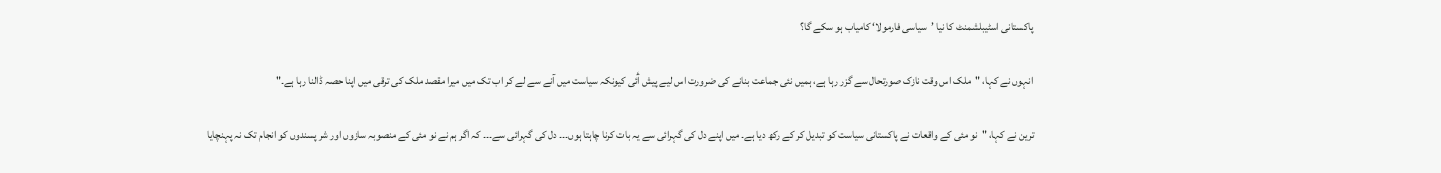پاکستانی اسٹیبلشمنٹ کا نیا ’سیاسی فارمولا‘ کامیاب ہو سکے گا؟

انہوں نے کہا، "ملک اس وقت نازک صورتحال سے گزر رہا ہے، ہمیں نئی جماعت بنانے کی ضرورت اس لیے پیش آٗئی کیونکہ سیاست میں آنے سے لے کر اب تک میں میرا مقصد ملک کی ترقی میں اپنا حصہ ڈالنا رہا ہے۔"

ترین نے کہا، "نو مئی کے واقعات نے پاکستانی سیاست کو تبدیل کر کے رکھ دیا ہے۔ میں اپنے دل کی گہرائی سے یہ بات کرنا چاہتا ہوں۔۔۔ دل کی گہرائی سے۔۔۔ کہ اگر ہم نے نو مئی کے منصوبہ سازوں اور شر پسندوں کو انجام تک نہ پہنچایا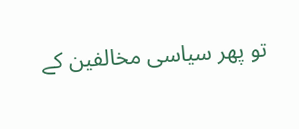تو پھر سیاسی مخالفین کے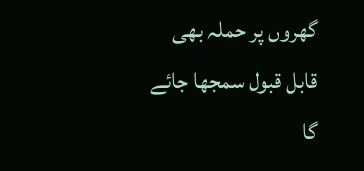گھروں پر حملہ بھی قابل قبول سمجھا جائے گا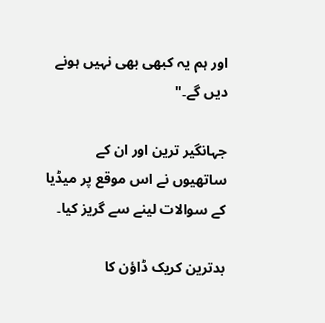اور ہم یہ کبھی بھی نہیں ہونے دیں گے۔"

جہانگیر ترین اور ان کے ساتھیوں نے اس موقع پر میڈیا کے سوالات لینے سے گریز کیا۔

بدترین کریک ڈاؤن کا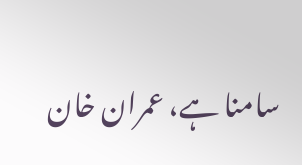سامنا ہے، عمران خان